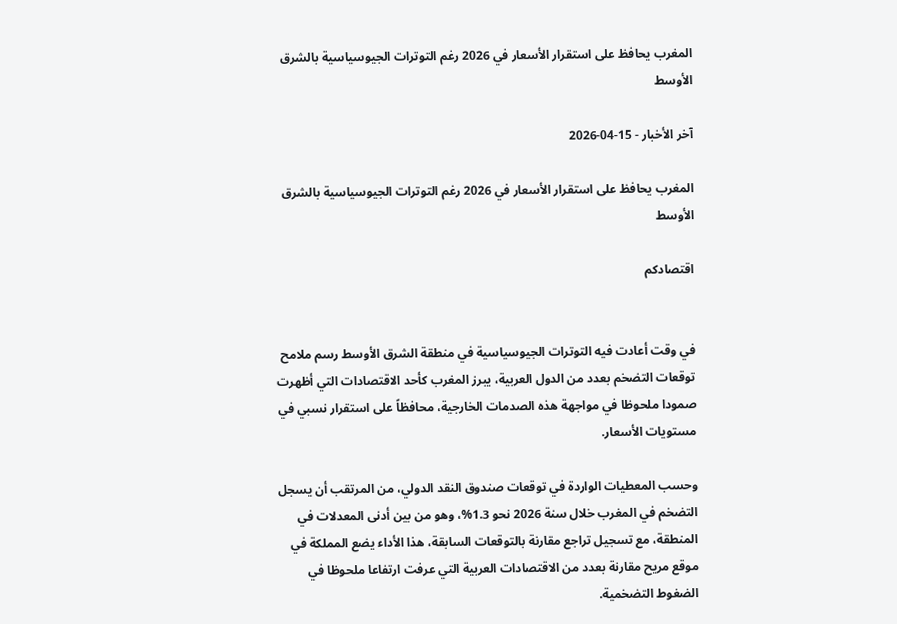المغرب يحافظ على استقرار الأسعار في 2026 رغم التوترات الجيوسياسية بالشرق الأوسط

آخر الأخبار - 15-04-2026

المغرب يحافظ على استقرار الأسعار في 2026 رغم التوترات الجيوسياسية بالشرق الأوسط

اقتصادكم


في وقت أعادت فيه التوترات الجيوسياسية في منطقة الشرق الأوسط رسم ملامح توقعات التضخم بعدد من الدول العربية، يبرز المغرب كأحد الاقتصادات التي أظهرت صمودا ملحوظا في مواجهة هذه الصدمات الخارجية، محافظاً على استقرار نسبي في مستويات الأسعار.

وحسب المعطيات الواردة في توقعات صندوق النقد الدولي، من المرتقب أن يسجل التضخم في المغرب خلال سنة 2026 نحو 1.3%، وهو من بين أدنى المعدلات في المنطقة، مع تسجيل تراجع مقارنة بالتوقعات السابقة، هذا الأداء يضع المملكة في موقع مريح مقارنة بعدد من الاقتصادات العربية التي عرفت ارتفاعا ملحوظا في الضغوط التضخمية.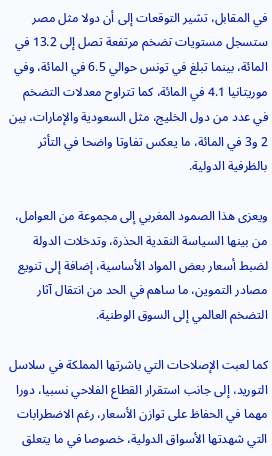في المقابل، تشير التوقعات إلى أن دولا مثل مصر ستسجل مستويات تضخم مرتفعة تصل إلى 13.2 في المائة، بينما تبلغ في تونس حوالي 6.5 في المائة، وفي موريتانيا 4.1 في المائة، كما تتراوح معدلات التضخم في عدد من دول الخليج، مثل السعودية والإمارات، بين 2 و3 في المائة، ما يعكس تفاوتا واضحا في التأثر بالظرفية الدولية.

ويعزى هذا الصمود المغربي إلى مجموعة من العوامل، من بينها السياسة النقدية الحذرة، وتدخلات الدولة لضبط أسعار بعض المواد الأساسية، إضافة إلى تنويع مصادر التموين، ما ساهم في الحد من انتقال آثار التضخم العالمي إلى السوق الوطنية.

كما لعبت الإصلاحات التي باشرتها المملكة في سلاسل التوريد، إلى جانب استقرار القطاع الفلاحي نسبيا، دورا مهما في الحفاظ على توازن الأسعار، رغم الاضطرابات التي شهدتها الأسواق الدولية، خصوصا في ما يتعلق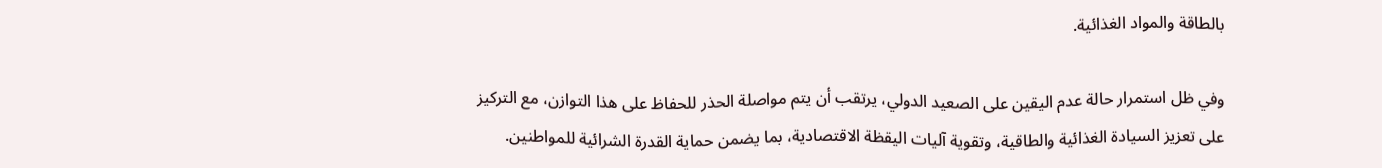بالطاقة والمواد الغذائية.

وفي ظل استمرار حالة عدم اليقين على الصعيد الدولي، يرتقب أن يتم مواصلة الحذر للحفاظ على هذا التوازن، مع التركيز على تعزيز السيادة الغذائية والطاقية، وتقوية آليات اليقظة الاقتصادية، بما يضمن حماية القدرة الشرائية للمواطنين.